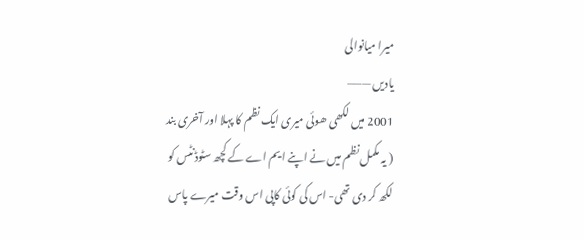میرا میانوالی
یادیں ——–
2001 میں لکھی ھوئی میری ایک نظم کا پہلا اور آخری بند
( یہ مکمل نظم میں نے اپنے ایم اے کے کچھ سٹوڈنٹس کو لکھ کر دی تھی- اس کی کوئی کاپی اس وقت میرے پاس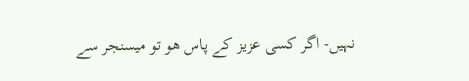نہیں- اگر کسی عزیز کے پاس ھو تو میسنجر سے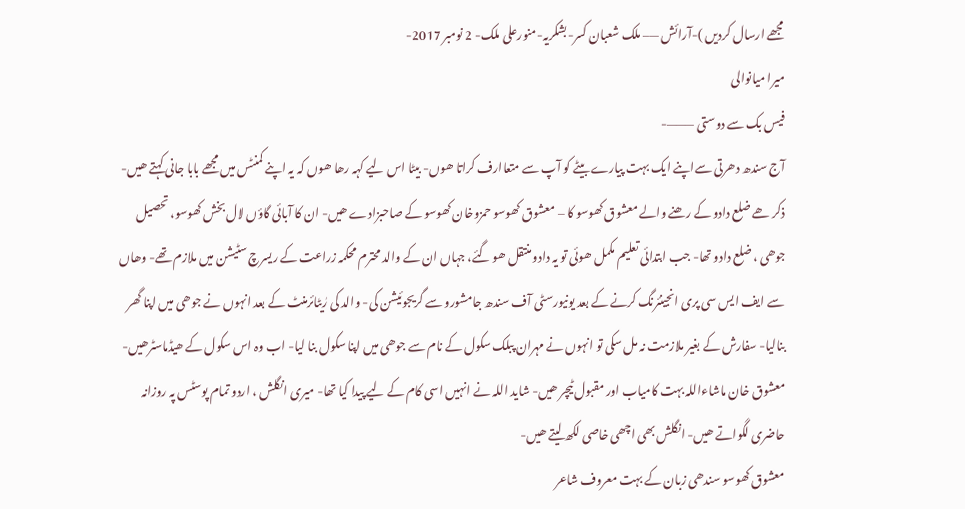مجھے ارسال کردیں )-آرائش —– ملک شعبان کسر-بشکریہ-منورعلی ملک- 2 نومبر 2017-
میرا میانوالی
فیس بک سے دوستی ———-
آج سندھ دھرتی سےاپنے ایک بہت پیارے بیٹے کو آپ سے متعاارف کراتا ھوں- بیٹا اس لیے کہہ رھا ھوں کہ یہ اپنے کمنٹس میں مجھے بابا جانی کہتے ھیں-
ذکر ھے ضلع دادو کے رھنے والے معشوق کھوسو کا – معشوق کھوسو حمزوخان کھوسو کے صاحبزادے ھیں- ان کا آبائی گاؤں لال بخش کھوسو، تحصیل جوھی ، ضلع دادو تھا- جب ابتدائی تعلیم مکمل ھوئی تو یہ دادو منتقل ھو گئے، جہاں ان کے والد محترم محکمہ زراعت کے ریسرچ سٹیشن میں ملازم تھے- وھاں سے ایف ایس سی پری انجینئرنگ کرنے کے بعد یونیورسٹی آف سندھ جامشورو سے گریجوئیشن کی- والد کی رٰیٹائرمنٹ کے بعد انہوں نے جوھی میں اپنا گھر بنالیا- سفارش کے بغیر ملازمت نہ مل سکی تو انہوں نے مہران پبلک سکول کے نام سے جوھی میں اپنا سکول بنا لیا- اب وہ اس سکول کے ھیڈماسٹرھیں-
معشوق خان ماشاءاللہ بہت کامیاب اور مقبول ٹیچر ھیں- شاید اللہ نے انہیں اسی کام کے لیے پیدا کیا تھا- میری انگلش ، اردو تمام پوسٹس پہ روزانہ حاضری لگواتے ھیں- انگلش بھی اچھی خاصی لکھ لیتے ھیں-
معشوق کھوسو سندھی زبان کے بہت معروف شاعر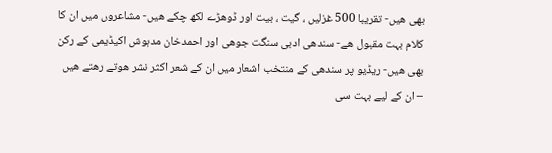بھی ھیں- تقریبا 500 غزلیں ، گیت ، بیت اور ڈوھڑے لکھ چکے ھیں- مشاعروں میں ان کا کلام بہت مقبول ھے- سندھی ادبی سنگت جوھی اور احمدخان مدہوش اکیڈیمی کے رکن بھی ھیں- ریڈیو پر سندھی کے منتخب اشعار میں ان کے شعر اکثر نشر ھوتے رھتے ھیں – ان کے لیے بہت سی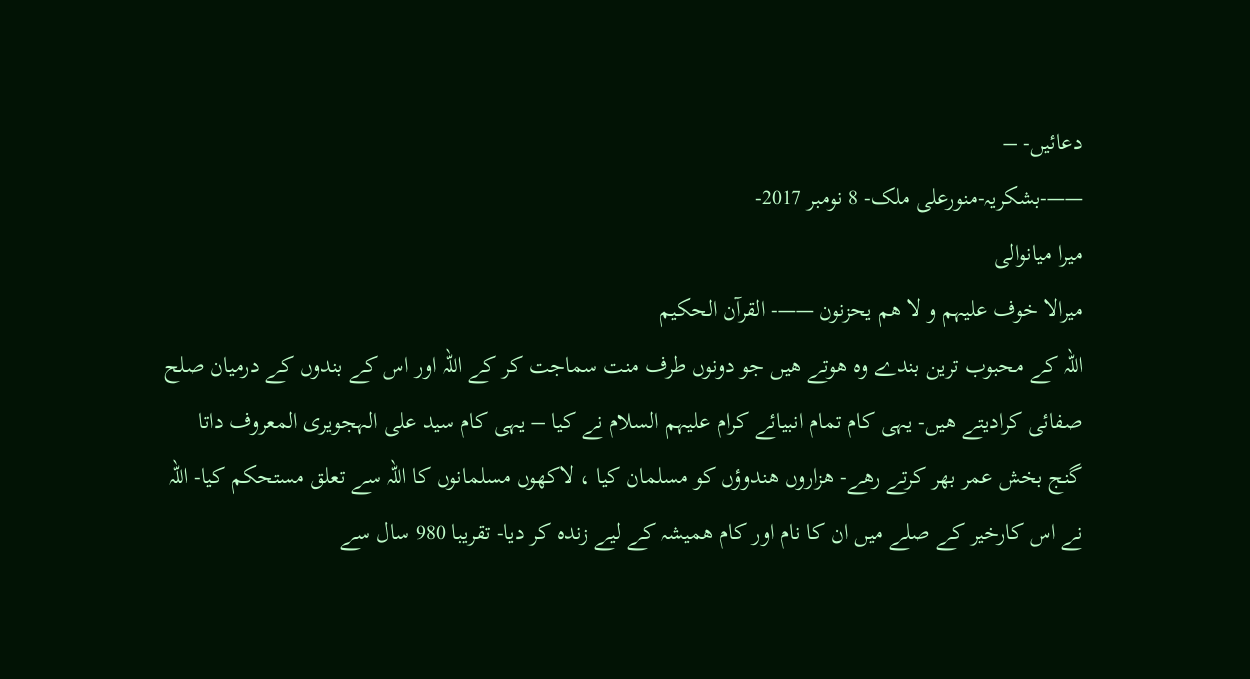دعائیں- –
——-بشکریہ-منورعلی ملک- 8 نومبر 2017-
میرا میانوالی
میرالا خوف علیہم و لا ھم یحزنون ——- القرآن الحکیم
اللہ کے محبوب ترین بندے وہ ھوتے ھیں جو دونوں طرف منت سماجت کر کے اللہ اور اس کے بندوں کے درمیان صلح صفائی کرادیتے ھیں- یہی کام تمام انبیائے کرام علیہم السلام نے کیا – یہی کام سید علی الہجویری المعروف داتا گنج بخش عمر بھر کرتے رھے- ھزاروں ھندوؤں کو مسلمان کیا ، لاکھوں مسلمانوں کا اللہ سے تعلق مستحکم کیا- اللہ نے اس کارخیر کے صلے میں ان کا نام اور کام ھمیشہ کے لیے زندہ کر دیا- تقریبا 980 سال سے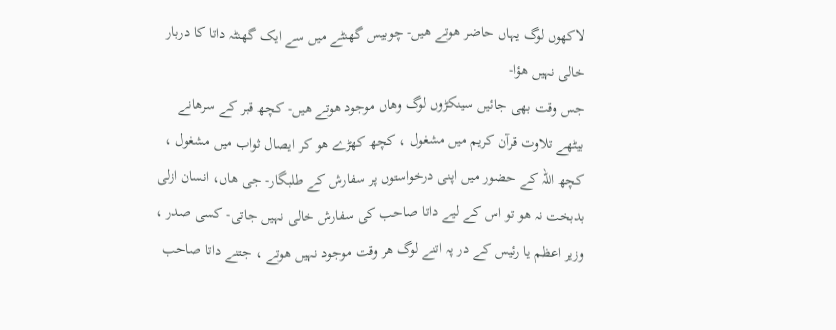لاکھوں لوگ یہاں حاضر ھوتے ھیں- چوبیس گھنٹے میں سے ایک گھنٹہ داتا کا دربار خالی نہیں ھؤا-
جس وقت بھی جائیں سینکڑوں لوگ وھاں موجود ھوتے ھیں- کچھ قبر کے سرھانے
بیٹھے تلاوت قرآن کریم میں مشغول ، کچھ کھڑے ھو کر ایصال ثواب میں مشغول ، کچھ اللہ کے حضور میں اپنی درخواستوں پر سفارش کے طلبگار- جی ھاں، انسان ازلی بدبخت نہ ھو تو اس کے لیے داتا صاحب کی سفارش خالی نہیں جاتی- کسی صدر ، وزیر اعظم یا رئیس کے در پہ اتنے لوگ ھر وقت موجود نہیں ھوتے ، جتنے داتا صاحب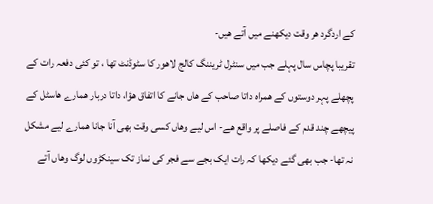کے اردگرد ھر وقت دیکھنے میں آتے ھیں-
تقریبا پچاس سال پہلے جب میں سنٹرل ٹریننگ کالج لاھور کا سٹوڈنٹ تھا ، تو کئی دفعہ رات کے پچھلے پہر دوستوں کے ھمراہ داتا صاحب کے ھاں جانے کا اتفاق ھؤا، داتا دربار ھمارے ھاسٹل کے پیچھے چند قدم کے فاصلے پر واقع ھے- اس لیے وھاں کسی وقت بھی آنا جانا ھمارے لیے مشکل نہ تھا- جب بھی گئے دیکھا کہ رات ایک بجے سے فجر کی نماز تک سینکڑوں لوگ وھاں آتے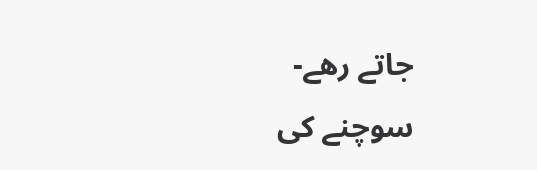جاتے رھے-
سوچنے کی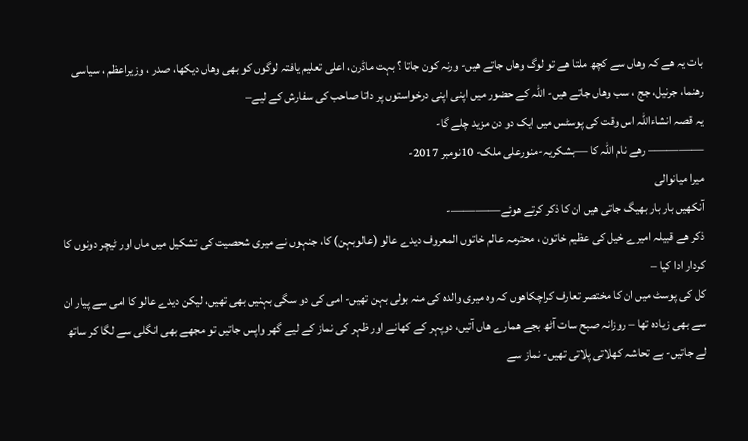بات یہ ھے کہ وھاں سے کچھ ملتا ھے تو لوگ وھاں جاتے ھیں- ورنہ کون جاتا ؟ بہت ماڈرن، اعلی تعلیم یافتہ لوگوں کو بھی وھاں دیکھا، صدر ، وزیراعظم ، سیاسی رھنما، جرنیل، جج ، سب وھاں جاتے ھیں- اللہ کے حضور میں اپنی اپنی درخواستوں پر داتا صاحب کی سفارش کے لیے–
یہ قصہ انشاءاللہ اس وقت کی پوسٹس میں ایک دو دن مزید چلے گا-
————– رھے نام اللہ کا —بشکریہ-منورعلی ملک- 10نومبر 2017-
میرا میانوالی
آنکھیں بار بار بھیگ جاتی ھیں ان کا ذکر کرتے ھوئے————-
ذکر ھے قبیلہ امیرے خیل کی عظیم خاتون ، محترمہ عالم خاتوں المعروف دیدے عالو (عالوبہن) کا، جنہوں نے میری شحصیت کی تشکیل میں ماں اور ٹیچر دونوں کا کردار ادا کیا –
کل کی پوسٹ میں ان کا مختصر تعارف کراچکاھوں کہ وہ میری والدہ کی منہ بولی بہن تھیں- امی کی دو سگی بہنیں بھی تھیں، لیکن دیدے عالو کا امی سے پیار ان سے بھی زیادہ تھا – روزانہ صبح سات آٹھ بجے ھمارے ھاں آتیں، دوپہر کے کھانے اور ظہر کی نماز کے لیے گھر واپس جاتیں تو مجھے بھی انگلی سے لگا کر ساتھ لے جاتیں- بے تحاشہ کھلاتی پلاتی تھیں- نماز سے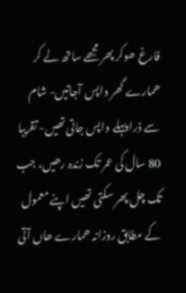فارغ ھوکر پھر مجھے ساتھ لے کر ھمارے گھر واپس آجاتیں- شام سے ذرا پہلے واپس جاتی تھیں- تقریبا 80 سال کی عمر تک زندہ رھیں، جب تک چل پھر سکتی تھیں اپنے معمول کے مطابق روزانہ ھمارے ھاں آتی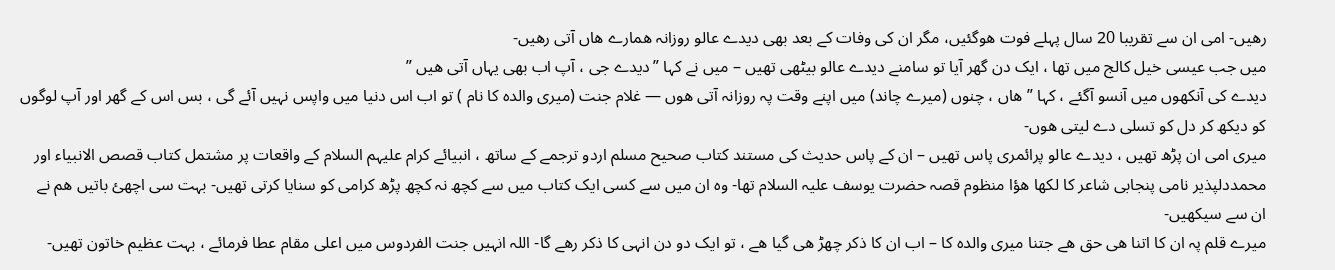رھیں- امی ان سے تقریبا 20 سال پہلے فوت ھوگئیں، مگر ان کی وفات کے بعد بھی دیدے عالو روزانہ ھمارے ھاں آتی رھیں-
میں جب عیسی خیل کالج میں تھا ، ایک دن گھر آیا تو سامنے دیدے عالو بیٹھی تھیں – میں نے کہا ”دیدے جی ، آپ اب بھی یہاں آتی ھیں ”
دیدے کی آنکھوں میں آنسو آگئے ، کہا ” ھاں ، چنوں (میرے چاند) میں اپنے وقت پہ روزانہ آتی ھوں — غلام جنت (میری والدہ کا نام ) تو اب اس دنیا میں واپس نہیں آئے گی ، بس اس کے گھر اور آپ لوگوں کو دیکھ کر دل کو تسلی دے لیتی ھوں-
میری امی ان پڑھ تھیں ، دیدے عالو پرائمری پاس تھیں – ان کے پاس حدیث کی مستند کتاب صحیح مسلم اردو ترجمے کے ساتھ ، انبیائے کرام علیہم السلام کے واقعات پر مشتمل کتاب قصص الانبیاء اور محمددلپذیر نامی پنجابی شاعر کا لکھا ھؤا منظوم قصہ حضرت یوسف علیہ السلام تھا- وہ ان میں سے کسی ایک کتاب میں سے کچھ نہ کچھ پڑھ کرامی کو سنایا کرتی تھیں- بہت سی اچھئ باتیں ھم نے ان سے سیکھیں-
میرے قلم پہ ان کا اتنا ھی حق ھے جتنا میری والدہ کا – اب ان کا ذکر چھڑ ھی گیا ھے ، تو ایک دو دن انہی کا ذکر رھے گا- اللہ انہیں جنت الفردوس میں اعلی مقام عطا فرمائے ، بہت عظیم خاتون تھیں-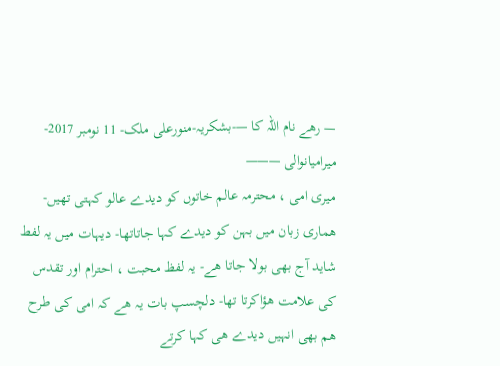— رھے نام اللہ کا —-بشکریہ-منورعلی ملک- 11 نومبر 2017-
میرامیانوالی ———
میری امی ، محترمہ عالم خاتوں کو دیدے عالو کہتی تھیں- ھماری زبان میں بہن کو دیدے کہا جاتاتھا- دیہات میں یہ لفط شاید آج بھی بولا جاتا ھے- یہ لفظ محبت ، احترام اور تقدس کی علامت ھؤاکرتا تھا- دلچسپ بات یہ ھے کہ امی کی طرح ھم بھی انہیں دیدے ھی کہا کرتے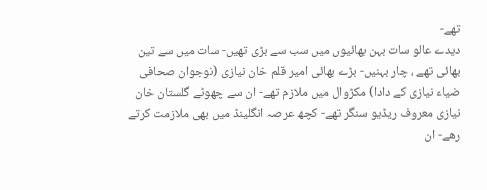تھے-
دیدے عالو سات بہن بھائیوں میں سب سے بڑی تھیں- سات میں سے تین بھائی تھے ، چار بہنیں- بڑے بھائی امیر قلم خان نیازی (نوجوان صحافی ضیاء نیازی کے دادا) مکڑوال میں ملازم تھے- ان سے چھوٹے گلستان خان نیازی معروف ریڈیو سنگر تھے- کچھ عرصہ انگلینڈ میں بھی ملازمت کرتے رھے- ان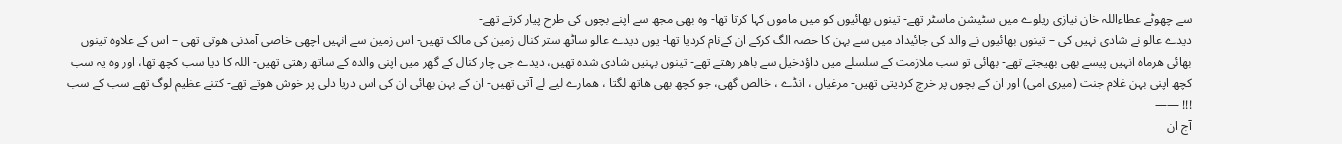سے چھوٹے عطاءاللہ خان نیازی ریلوے میں سٹیشن ماسٹر تھے- تینوں بھائیوں کو میں ماموں کہا کرتا تھا- وہ بھی مجھ سے اپنے بچوں کی طرح پیار کرتے تھے-
دیدے عالو نے شادی نہیں کی – تینوں بھائیوں نے والد کی جائیداد میں سے بہن کا حصہ الگ کرکے ان کےنام کردیا تھا- یوں دیدے عالو ساٹھ ستر کنال زمین کی مالک تھیں- اس زمین سے انہیں اچھی خاصی آمدنی ھوتی تھی – اس کے علاوہ تینوں بھائی ھرماہ انہیں پیسے بھی بھیجتے تھے- بھائی تو سب ملازمت کے سلسلے میں داؤدخیل سے باھر رھتے تھے- تینوں بہنیں شادی شدہ تھیں، دیدے جی چار کنال کے گھر میں اپنی والدہ کے ساتھ رھتی تھیں- اللہ کا دیا سب کچھ تھا، اور وہ یہ سب کچھ اپنی بہن غلام جنت (میری امی) اور ان کے بچوں پر خرچ کردیتی تھیں- مرغیاں ، انڈے ، خالص گھی، جو کچھ بھی ھاتھ لگتا ، ھمارے لیے لے آتی تھیں- ان کے بہن بھائی ان کی اس دریا دلی پر خوش ھوتے تھے- کتنے عظیم لوگ تھے سب کے سب !!! ——
آج ان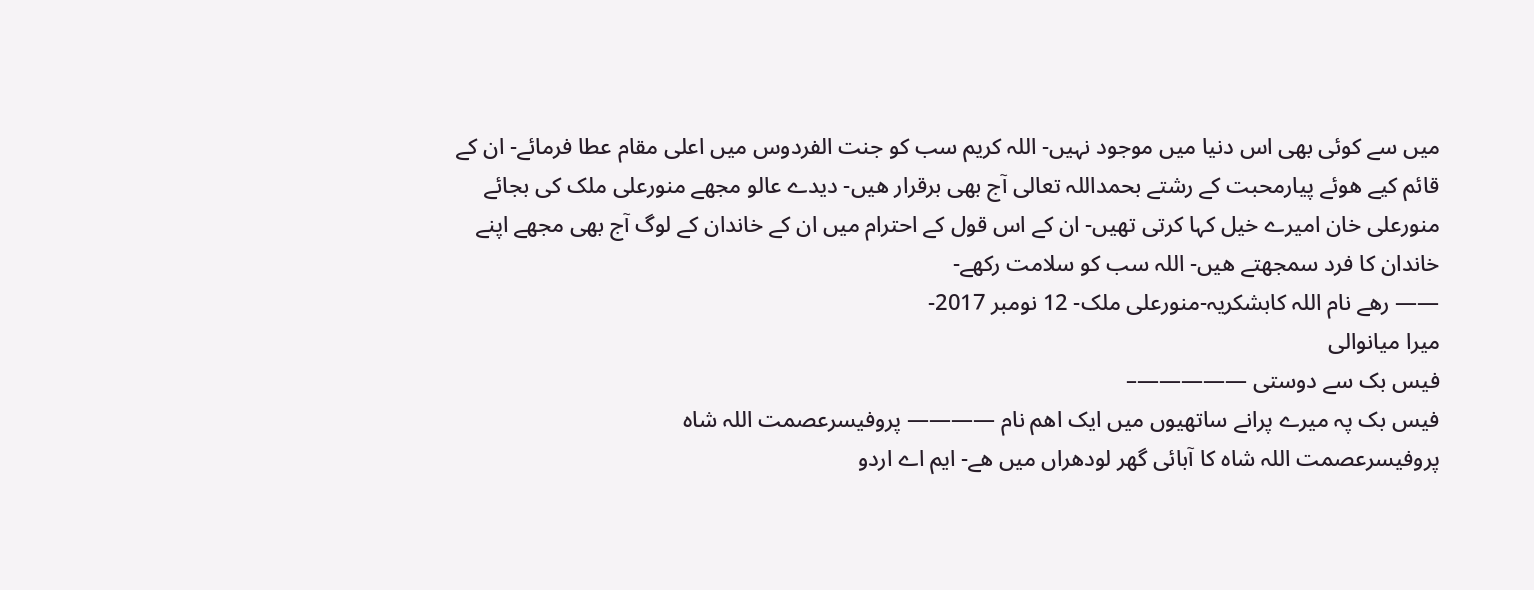میں سے کوئی بھی اس دنیا میں موجود نہیں- اللہ کریم سب کو جنت الفردوس میں اعلی مقام عطا فرمائے- ان کے قائم کیے ھوئے پیارمحبت کے رشتے بحمداللہ تعالی آج بھی برقرار ھیں- دیدے عالو مجھے منورعلی ملک کی بجائے منورعلی خان امیرے خیل کہا کرتی تھیں- ان کے اس قول کے احترام میں ان کے خاندان کے لوگ آج بھی مجھے اپنے خاندان کا فرد سمجھتے ھیں- اللہ سب کو سلامت رکھے-
—— رھے نام اللہ کابشکریہ-منورعلی ملک- 12 نومبر 2017-
میرا میانوالی
فیس بک سے دوستی —————–
فیس بک پہ میرے پرانے ساتھیوں میں ایک اھم نام ———— پروفیسرعصمت اللہ شاہ
پروفیسرعصمت اللہ شاہ کا آبائی گھر لودھراں میں ھے- ایم اے اردو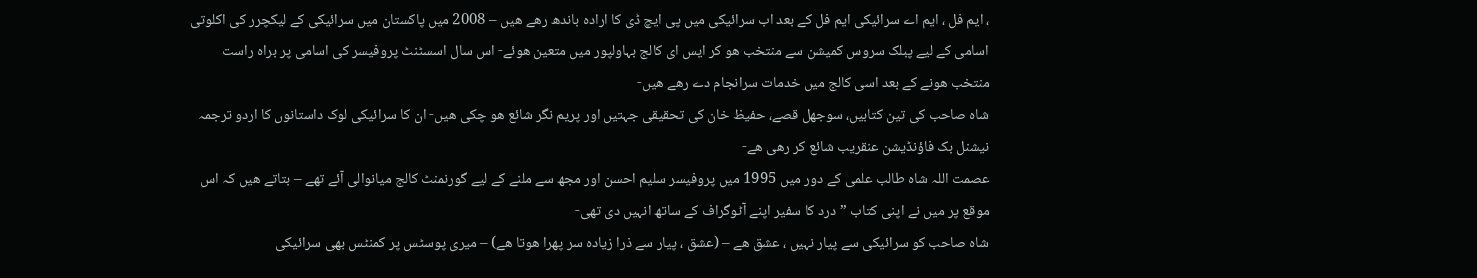، ایم فل ، ایم اے سرائیکی ایم فل کے بعد اب سرائیکی میں پی ایچ ڈی کا ارادہ باندھ رھے ھیں – 2008 میں پاکستان میں سرائیکی کے لیکچرر کی اکلوتی اسامی کے لیے پبلک سروس کمیشن سے منتخب ھو کر ایس ای کالج بہاولپور میں متعین ھوئے- اس سال اسسٹنٹ پروفیسر کی اسامی پر براہ راست منتخب ھونے کے بعد اسی کالج میں خدمات سرانجام دے رھے ھیں-
شاہ صاحب کی تین کتابیں، سوجھل قصے، حفیظ خان کی تحقیقی جہتیں اور پریم نگر شائع ھو چکی ھیں- ان کا سرائیکی لوک داستانوں کا اردو ترجمہ نیشنل بک فاؤنڈیشن عنقریب شائع کر رھی ھے-
عصمت اللہ شاہ طالب علمی کے دور میں 1995 میں پروفیسر سلیم احسن اور مجھ سے ملنے کے لیے گورنمنٹ کالج میانوالی آئے تھے – بتاتے ھیں کہ اس موقع پر میں نے اپنی کتاب ”درد کا سفیر اپنے آٹوگراف کے ساتھ انہیں دی تھی-
شاہ صاحب کو سرائیکی سے پیار نہیں ، عشق ھے – (عشق ، پیار سے ذرا زیادہ سر پھرا ھوتا ھے) – میری پوسٹس پر کمنٹس بھی سرائیکی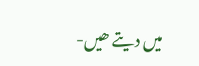میں دیتے ھیں-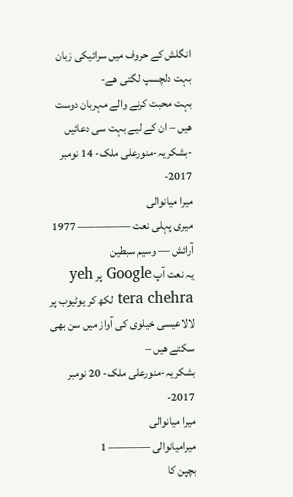انگلش کے حروف میں سرائیکی زبان بہت دلچسپ لگتی ھے-
بہت محبت کرنے والے مہربان دوست ھیں – ان کے لیے بہت سی دعائیں -بشکریہ-منورعلی ملک- 14 نومبر 2017-
میرا میانوالی
میری پہلی نعت ————– 1977
آرائش — وسیم سبطین
یہ نعت آپ Google پر yeh tera chehra لکھ کر یوٹیوب پر
لالاعیسی خیلوی کی آواز میں سن بھی سکتے ھیں –
بشکریہ-منورعلی ملک- 20 نومبر 2017-
میرا میانوالی
میرامیانوالی ———– 1
بچپن کا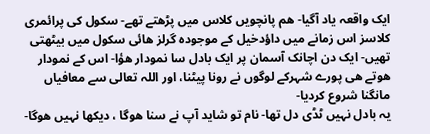ایک واقعہ یاد آگیا- ھم پانچویں کلاس میں پڑھتے تھے- سکول کی پرائمری کلاسز اس زمانے میں داؤدخیل کے موجودہ گرلز ھائی سکول میں بیٹھتی تھیں- ایک دن اچانک آسمان پر ایک بادل سا نمودار ھؤا- اس کے نمودار ھوتے ھی پورے شہرکے لوگوں نے رونا پیٹنا، اور اللہ تعالی سے معافیاں مانگنا شروع کردیا-
یہ بادل نہیں ٹڈی دل تھا- نام تو شاید آپ نے سنا ھوگا ، دیکھا نہیں ھوگا-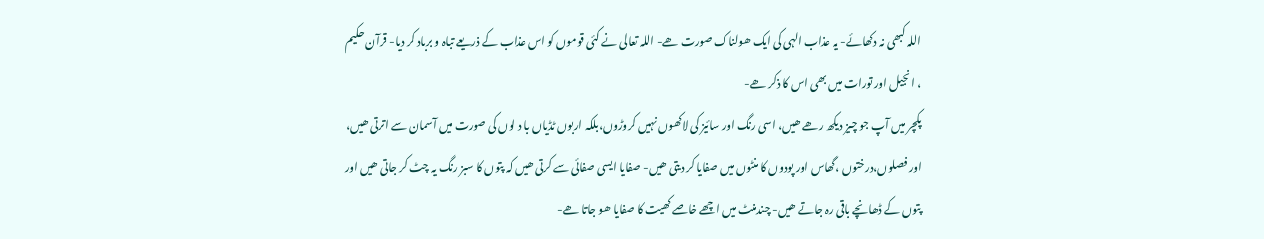اللہ کبھی نہ دکھائے- یہ عذاب الہی کی ایک ھولناک صورت ھے- اللہ تعالی نے کئی قوموں کو اس عذاب کے ذریعے تباہ و برباد کر دیا- قرآن حکیم ، انجیل اور تورات میں بھی اس کا ذکر ھے-
پکچر میں آپ جو چیز دیکھ رھے ھیں، اسی رنگ اور سائیز کی لاکھوں نہیں کروڑوں،بلکہ اربوں ٹڈیاں با د لوں کی صورت میں آسمان سے اترتی ھیں، اور فصلوں،درختوں ،گھاس اور پودوں کا منٹوں میں صفایا کر دیتی ھیں- صفایا ایسی صفائی سے کرتی ھیں کہ پتوں کا سبز رنگ یہ چٹ کر جاتی ھیں اور پتوں کے ڈھانچے باقی رہ جاتے ھیں- چندمنٹ میں اچھے خاصے کھیت کا صفایا ھو جاتا ھے-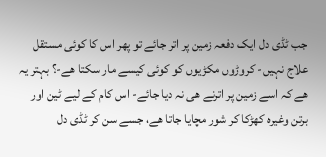جب ٹڈی دل ایک دفعہ زمین پر اتر جائے تو پھر اس کا کوئی مستقل علاج نہیں- کروڑوں مکڑیوں کو کوئی کیسے مار سکتا ھے-؟ بہتر یہ ھے کہ اسے زمین پر اترنے ھی نہ دیا جائے- اس کام کے لیے ٹین اور برتن وغیرہ کھڑکا کر شور مچایا جاتا ھے، جسے سن کر ٹڈی دل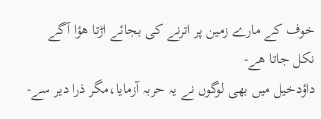خوف کے مارے زمین پر اترنے کی بجائے اڑتا ھؤا آگے نکل جاتا ھے-
داؤدخیل میں بھی لوگوں نے یہ حربہ آزمایا،مگر ذرا دیر سے-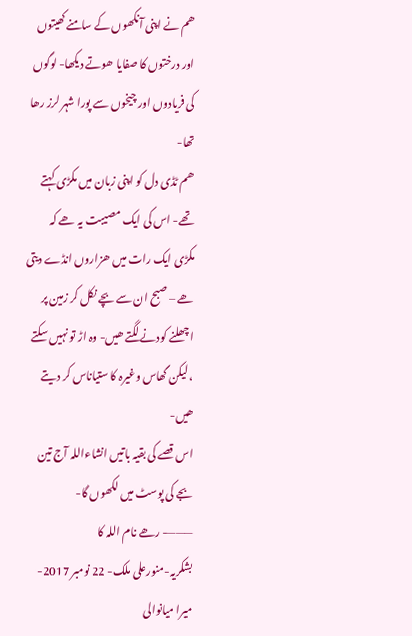ھم نے اپنی آنکھوں کے سامنے کھیتوں اور درختوں کا صفایا ھوتے دیکھا- لوگوں کی فریادوں اور چیخوں سے پورا شہر لرز رھا تھا-
ھم ٹڈی دل کو اپنی زبان میں مکڑی کہتے تھے- اس کی ایک مصیبت یہ ھے کہ مکڑی ایک رات میں ھزاروں انڈے دیتی ھے – صبح ان سے بچے نکل کر زمین پر اچھلنے کودنے لگتے ھیں- وہ اڑ تو نہیں سکتے ، لیکن گھاس وغیرہ کا ستیاناس کر دیتے ھیں-
اس قصے کی بقیہ باتیں انشاءاللہ آج تین بجے کی پوسٹ میں لکھوں گا-
———- رھے نام اللہ کا
بشکریہ-منورعلی ملک- 22 نومبر 2017-
میرا میانوالی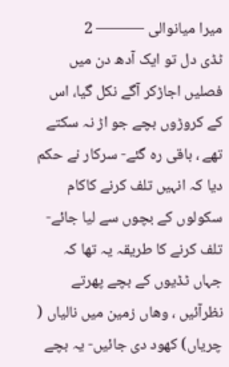میرا میانوالی ——— 2
ٹڈی دل تو ایک آدھ دن میں فصلیں اجاڑکر آگے نکل گیا، اس کے کروڑوں بچے جو اڑ نہ سکتے تھے ، باقی رہ گئے- سرکار نے حکم دیا کہ انہیں تلف کرنے کاکام سکولوں کے بچوں سے لیا جائے- تلف کرنے کا طریقہ یہ تھا کہ جہاں ٹڈیوں کے بچے پھرتے نظرآئیں ، وھاں زمین میں نالیاں ( چریاں) کھود دی جائیں- یہ بچے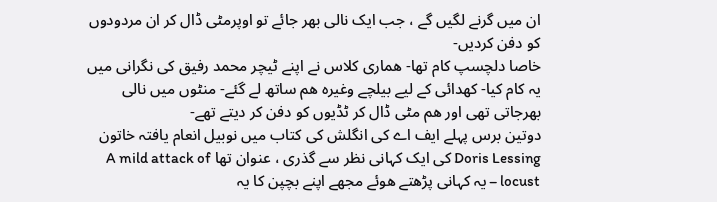ان میں گرنے لگیں گے ، جب ایک نالی بھر جائے تو اوپرمٹی ڈال کر ان مردودوں کو دفن کردیں-
خاصا دلچسپ کام تھا- ھماری کلاس نے اپنے ٹیچر محمد رفیق کی نگرانی میں یہ کام کیا- کھدائی کے لیے بیلچے وغیرہ ھم ساتھ لے گئے- منٹوں میں نالی بھرجاتی تھی اور ھم مٹی ڈال کر ٹڈیوں کو دفن کر دیتے تھے-
دوتین برس پہلے ایف اے کی انگلش کی کتاب میں نوبیل انعام یافتہ خاتون Doris Lessing کی ایک کہانی نظر سے گذری ، عنوان تھا A mild attack of locust – یہ کہانی پڑھتے ھوئے مجھے اپنے بچپن کا یہ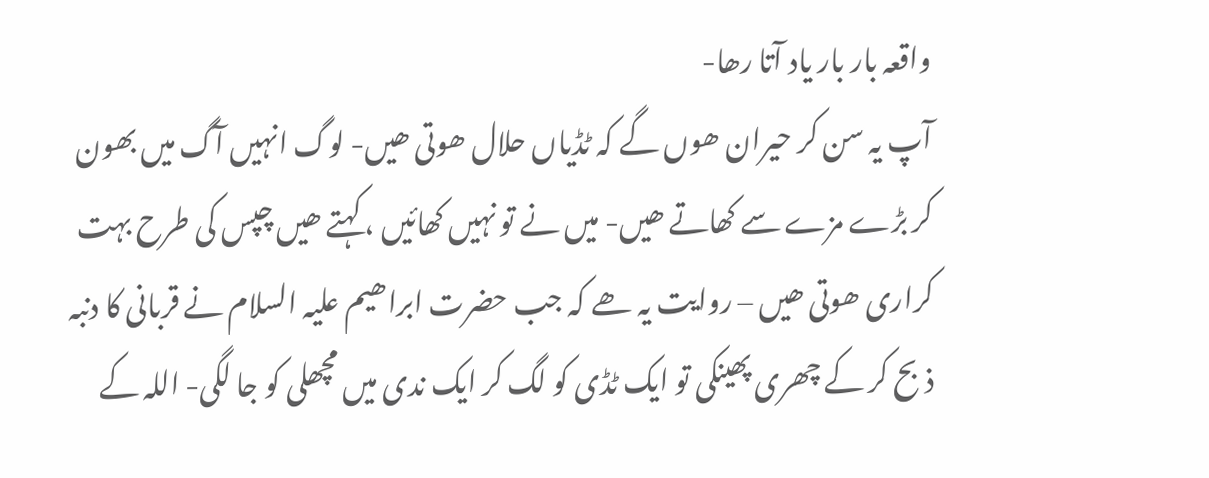واقعہ بار بار یاد آتا رھا-
آپ یہ سن کر حیران ھوں گے کہ ٹڈیاں حلال ھوتی ھیں- لوگ انہیں آگ میں بھون کر بڑے مزے سے کھاتے ھیں- میں نے تو نہیں کھائیں ، کہتے ھیں چپس کی طرح بہت کراری ھوتی ھیں – روایت یہ ھے کہ جب حضرت ابراھیم علیہ السلام نے قربانی کا دنبہ ذبح کر کے چھری پھینکی تو ایک ٹڈی کو لگ کر ایک ندی میں مچھلی کو جا لگی- اللہ کے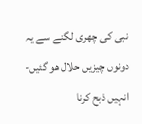نبی کی چھری لگنے سے یہ دونوں چیزیں حلال ھو گئیں- انہیں ذبح کرنا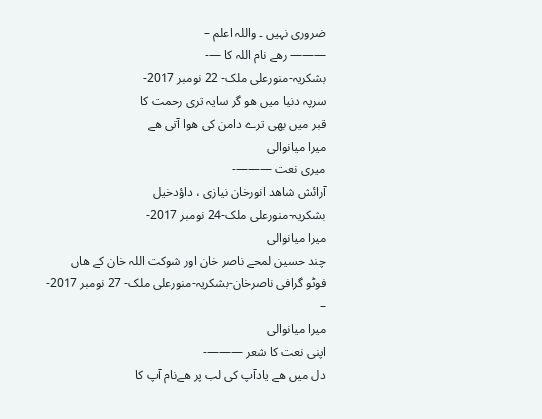ضروری نہیں ۔ واللہ اعلم –
——— رھے نام اللہ کا —-
بشکریہ-منورعلی ملک- 22 نومبر 2017-
سرپہ دنیا میں ھو گر سایہ تری رحمت کا
قبر میں بھی ترے دامن کی ھوا آتی ھے
میرا میانوالی
میری نعت ———-
آرائش شاھد انورخان نیازی ، داؤدخیل
بشکریہ-منورعلی ملک-24 نومبر 2017-
میرا میانوالی
چند حسین لمحے ناصر خان اور شوکت اللہ خان کے ھاں
فوٹو گرافی ناصرخان-بشکریہ-منورعلی ملک- 27 نومبر 2017-
–
میرا میانوالی
اپنی نعت کا شعر ———-
دل میں ھے یادآپ کی لب پر ھےنام آپ کا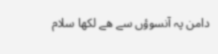دامن پہ آنسوؤں سے ھے لکھا سلام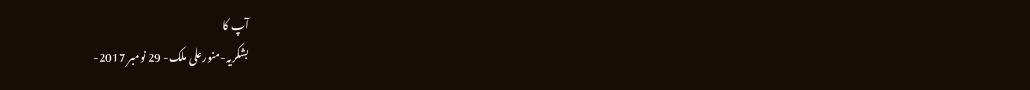آپ کا
بشکریہ-منورعلی ملک- 29 نومبر 2017-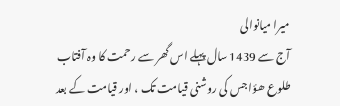میرا میانوالی
آج سے 1439 سال پہلے اس گھر سے رحمت کا وہ آفتاب طلوع ھؤا جس کی روشنی قیامت تک ، اور قیامت کے بعد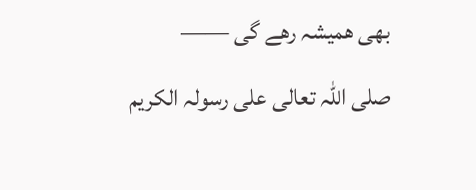بھی ھمیشہ رھے گی ——
صلی اللہ تعالی علی رسولہ الکریم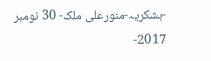-بشکریہ-منورعلی ملک- 30 نومبر 2017-